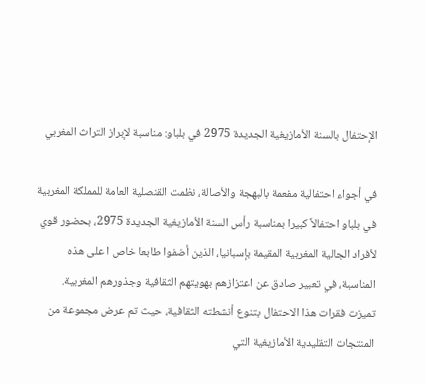الإحتفال بالسنة الأمازيغية الجديدة 2975 في بلباو: مناسبة لإبراز التراث المغربي

في أجواء احتفالية مفعمة بالبهجة والأصالة، نظمت القنصلية العامة للمملكة المغربية في بلباو احتفالاً كبيرا بمناسبة رأس السنة الأمازيغية الجديدة 2975، بحضور قوي لأفراد الجالية المغربية المقيمة بإسبانيا، الذين أضفوا طابعا خاص ا على هذه المناسبة، في تعبير صادق عن اعتزازهم بهويتهم الثقافية وجذورهم المغربية.
تميزت فقرات هذا الاحتفال بتنوع أنشطته الثقافية، حيث تم عرض مجموعة من المنتجات التقليدية الأمازيغية التي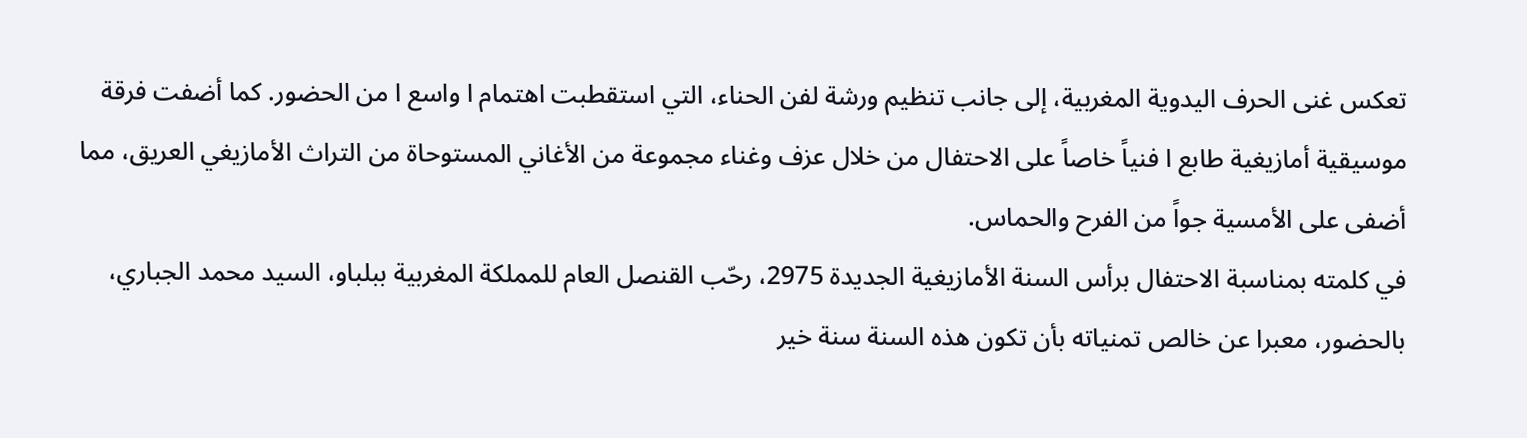تعكس غنى الحرف اليدوية المغربية، إلى جانب تنظيم ورشة لفن الحناء، التي استقطبت اهتمام ا واسع ا من الحضور. كما أضفت فرقة موسيقية أمازيغية طابع ا فنياً خاصاً على الاحتفال من خلال عزف وغناء مجموعة من الأغاني المستوحاة من التراث الأمازيغي العريق، مما أضفى على الأمسية جواً من الفرح والحماس.
في كلمته بمناسبة الاحتفال برأس السنة الأمازيغية الجديدة 2975، رحّب القنصل العام للمملكة المغربية ببلباو، السيد محمد الجباري، بالحضور، معبرا عن خالص تمنياته بأن تكون هذه السنة سنة خير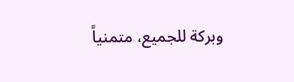وبركة للجميع، متمنياً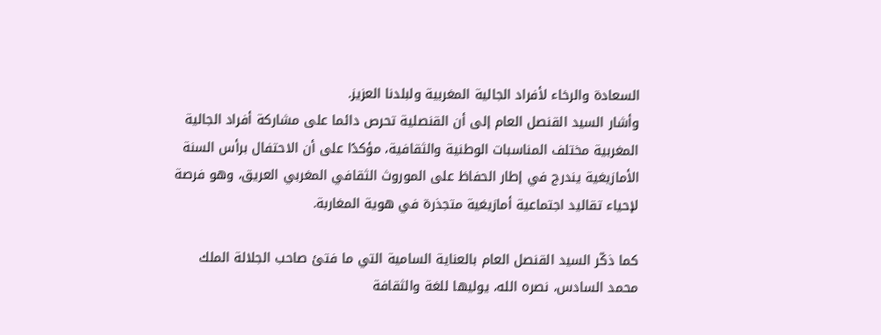السعادة والرخاء لأفراد الجالية المغربية ولبلدنا العزيز.
وأشار السيد القنصل العام إلى أن القنصلية تحرص دائما على مشاركة أفراد الجالية المغربية مختلف المناسبات الوطنية والثقافية، مؤكدًا على أن الاحتفال برأس السنة الأمازيغية يندرج في إطار الحفاظ على الموروث الثقافي المغربي العريق، وهو فرصة لإحياء تقاليد اجتماعية أمازيغية متجذرة في هوية المغاربة.

كما ذكّر السيد القنصل العام بالعناية السامية التي ما فتئ صاحب الجلالة الملك محمد السادس، نصره الله، يوليها للغة والثقافة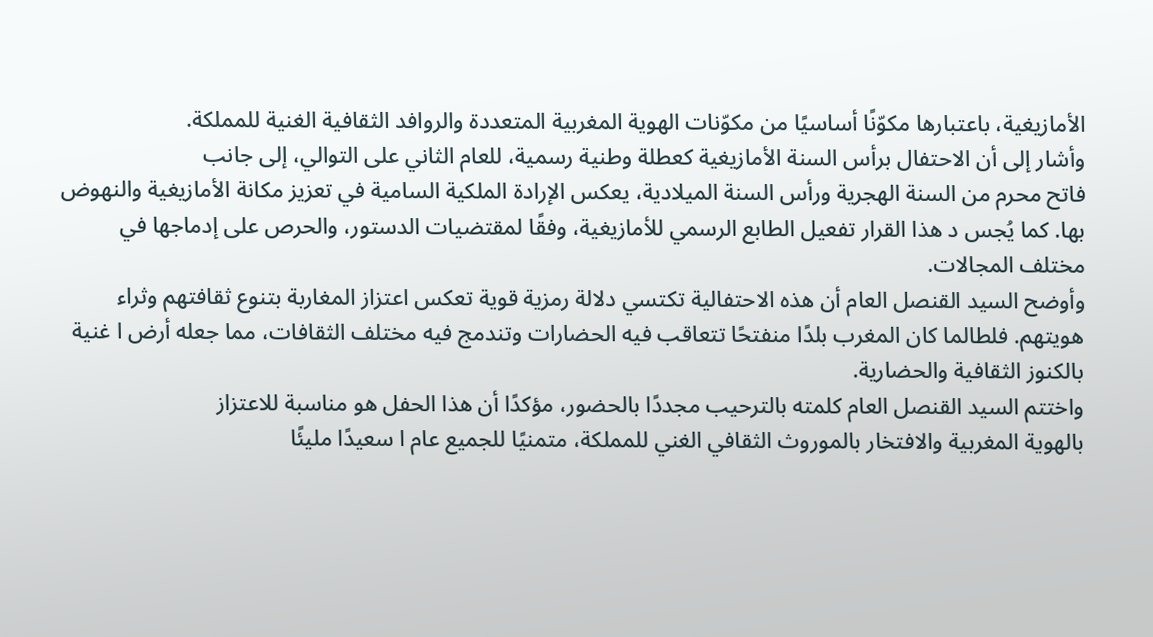الأمازيغية، باعتبارها مكوّنًا أساسيًا من مكوّنات الهوية المغربية المتعددة والروافد الثقافية الغنية للمملكة.
وأشار إلى أن الاحتفال برأس السنة الأمازيغية كعطلة وطنية رسمية، للعام الثاني على التوالي، إلى جانب
فاتح محرم من السنة الهجرية ورأس السنة الميلادية، يعكس الإرادة الملكية السامية في تعزيز مكانة الأمازيغية والنهوض بها. كما يُجس د هذا القرار تفعيل الطابع الرسمي للأمازيغية، وفقًا لمقتضيات الدستور، والحرص على إدماجها في مختلف المجالات.
وأوضح السيد القنصل العام أن هذه الاحتفالية تكتسي دلالة رمزية قوية تعكس اعتزاز المغاربة بتنوع ثقافتهم وثراء هويتهم. فلطالما كان المغرب بلدًا منفتحًا تتعاقب فيه الحضارات وتندمج فيه مختلف الثقافات، مما جعله أرض ا غنية بالكنوز الثقافية والحضارية.
واختتم السيد القنصل العام كلمته بالترحيب مجددًا بالحضور، مؤكدًا أن هذا الحفل هو مناسبة للاعتزاز
بالهوية المغربية والافتخار بالموروث الثقافي الغني للمملكة، متمنيًا للجميع عام ا سعيدًا مليئًا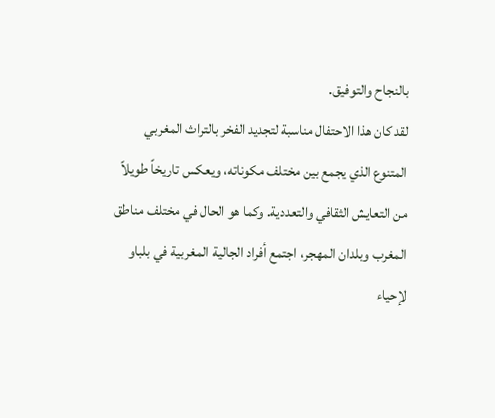بالنجاح والتوفيق.
لقد كان هذا الاحتفال مناسبة لتجديد الفخر بالتراث المغربي المتنوع الذي يجمع بين مختلف مكوناته، ويعكس تاريخاً طويلاً من التعايش الثقافي والتعددية. وكما هو الحال في مختلف مناطق المغرب وبلدان المهجر، اجتمع أفراد الجالية المغربية في بلباو لإحياء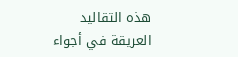هذه التقاليد العريقة في أجواء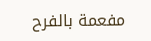مفعمة بالفرح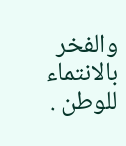والفخر بالانتماء للوطن .